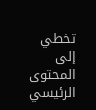تخطي إلى المحتوى الرئيسي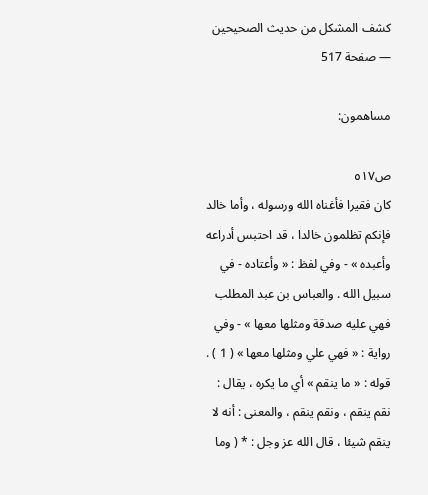كشف المشكل من حديث الصحيحين — صفحة 517

مساهمون:

ص٥١٧
كان فقيرا فأغناه الله ورسوله ، وأما خالد فإنكم تظلمون خالدا ، قد احتبس أدراعه وأعبده » - وفي لفظ : « وأعتاده - في سبيل الله . والعباس بن عبد المطلب فهي عليه صدقة ومثلها معها » - وفي رواية : « فهي علي ومثلها معها » ( 1 ) . قوله : « ما ينقم » أي ما يكره ، يقال : نقم ينقم ، ونقم ينقم ، والمعنى : أنه لا ينقم شيئا ، قال الله عز وجل : * ( وما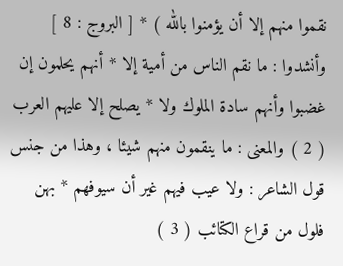نقموا منهم إلا أن يؤمنوا بالله ) * [ البروج : 8 ] وأنشدوا : ما نقم الناس من أمية إلا * أنهم يحلمون إن غضبوا وأنهم سادة الملوك ولا * يصلح إلا عليهم العرب ( 2 ) والمعنى : ما ينقمون منهم شيئا ، وهذا من جنس قول الشاعر : ولا عيب فيهم غير أن سيوفهم * بهن فلول من قراع الكتائب ( 3 )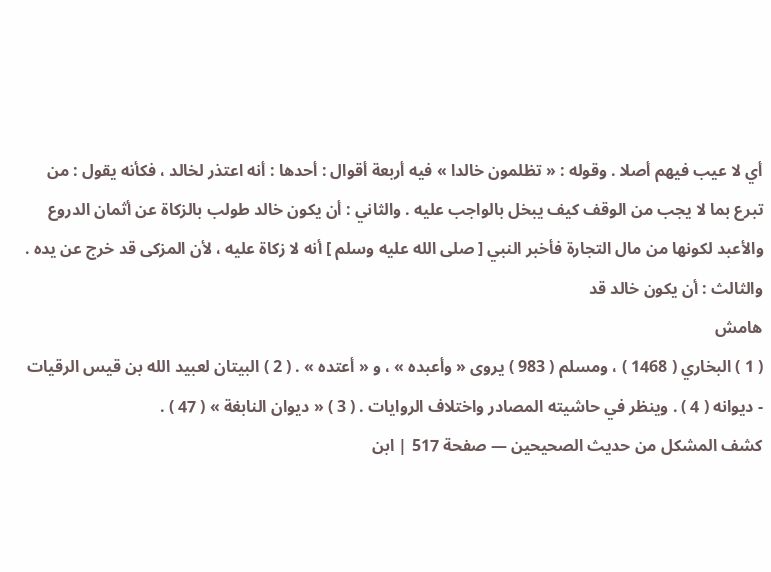أي لا عيب فيهم أصلا . وقوله : « تظلمون خالدا » فيه أربعة أقوال : أحدها : أنه اعتذر لخالد ، فكأنه يقول : من تبرع بما لا يجب من الوقف كيف يبخل بالواجب عليه . والثاني : أن يكون خالد طولب بالزكاة عن أثمان الدروع والأعبد لكونها من مال التجارة فأخبر النبي [ صلى الله عليه وسلم ] أنه لا زكاة عليه ، لأن المزكى قد خرج عن يده . والثالث : أن يكون خالد قد
هامش
( 1 ) البخاري ( 1468 ) ، ومسلم ( 983 ) يروى « وأعبده » ، و « أعتده » . ( 2 ) البيتان لعبيد الله بن قيس الرقيات - ديوانه ( 4 ) . وينظر في حاشيته المصادر واختلاف الروايات . ( 3 ) « ديوان النابغة » ( 47 ) .
كشف المشكل من حديث الصحيحين — صفحة 517 | ابن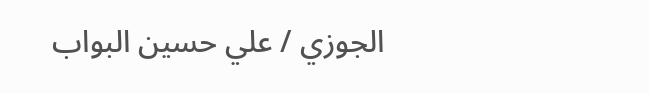الجوزي / علي حسين البواب